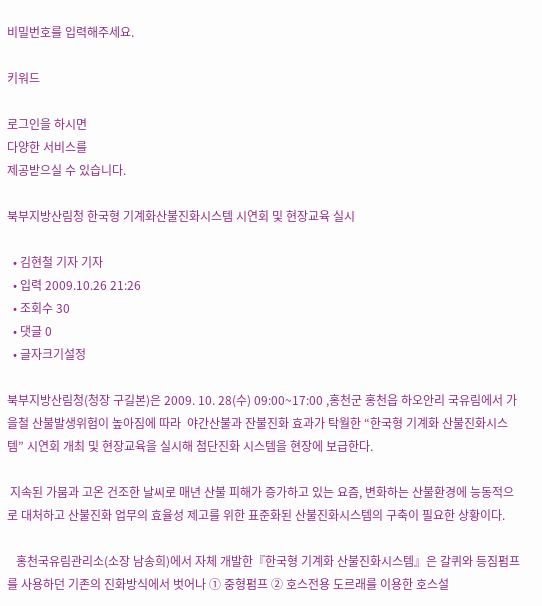비밀번호를 입력해주세요.

키워드

로그인을 하시면
다양한 서비스를
제공받으실 수 있습니다.

북부지방산림청 한국형 기계화산불진화시스템 시연회 및 현장교육 실시

  • 김현철 기자 기자
  • 입력 2009.10.26 21:26
  • 조회수 30
  • 댓글 0
  • 글자크기설정

북부지방산림청(청장 구길본)은 2009. 10. 28(수) 09:00~17:00 ,홍천군 홍천읍 하오안리 국유림에서 가을철 산불발생위험이 높아짐에 따라  야간산불과 잔불진화 효과가 탁월한 “한국형 기계화 산불진화시스템” 시연회 개최 및 현장교육을 실시해 첨단진화 시스템을 현장에 보급한다.

 지속된 가뭄과 고온 건조한 날씨로 매년 산불 피해가 증가하고 있는 요즘, 변화하는 산불환경에 능동적으로 대처하고 산불진화 업무의 효율성 제고를 위한 표준화된 산불진화시스템의 구축이 필요한 상황이다.

   홍천국유림관리소(소장 남송희)에서 자체 개발한『한국형 기계화 산불진화시스템』은 갈퀴와 등짐펌프를 사용하던 기존의 진화방식에서 벗어나 ① 중형펌프 ② 호스전용 도르래를 이용한 호스설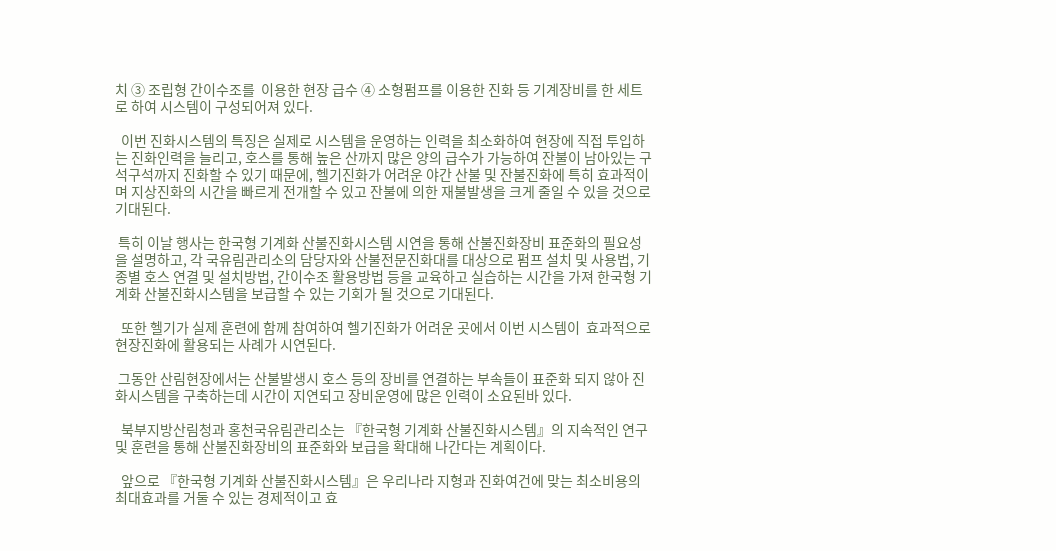치 ③ 조립형 간이수조를  이용한 현장 급수 ④ 소형펌프를 이용한 진화 등 기계장비를 한 세트로 하여 시스템이 구성되어져 있다.

  이번 진화시스템의 특징은 실제로 시스템을 운영하는 인력을 최소화하여 현장에 직접 투입하는 진화인력을 늘리고, 호스를 통해 높은 산까지 많은 양의 급수가 가능하여 잔불이 남아있는 구석구석까지 진화할 수 있기 때문에, 헬기진화가 어려운 야간 산불 및 잔불진화에 특히 효과적이며 지상진화의 시간을 빠르게 전개할 수 있고 잔불에 의한 재불발생을 크게 줄일 수 있을 것으로 기대된다.

 특히 이날 행사는 한국형 기계화 산불진화시스템 시연을 통해 산불진화장비 표준화의 필요성을 설명하고, 각 국유림관리소의 담당자와 산불전문진화대를 대상으로 펌프 설치 및 사용법, 기종별 호스 연결 및 설치방법, 간이수조 활용방법 등을 교육하고 실습하는 시간을 가져 한국형 기계화 산불진화시스템을 보급할 수 있는 기회가 될 것으로 기대된다.

  또한 헬기가 실제 훈련에 함께 참여하여 헬기진화가 어려운 곳에서 이번 시스템이  효과적으로 현장진화에 활용되는 사례가 시연된다.

 그동안 산림현장에서는 산불발생시 호스 등의 장비를 연결하는 부속들이 표준화 되지 않아 진화시스템을 구축하는데 시간이 지연되고 장비운영에 많은 인력이 소요된바 있다.

  북부지방산림청과 홍천국유림관리소는 『한국형 기계화 산불진화시스템』의 지속적인 연구 및 훈련을 통해 산불진화장비의 표준화와 보급을 확대해 나간다는 계획이다.

  앞으로 『한국형 기계화 산불진화시스템』은 우리나라 지형과 진화여건에 맞는 최소비용의 최대효과를 거둘 수 있는 경제적이고 효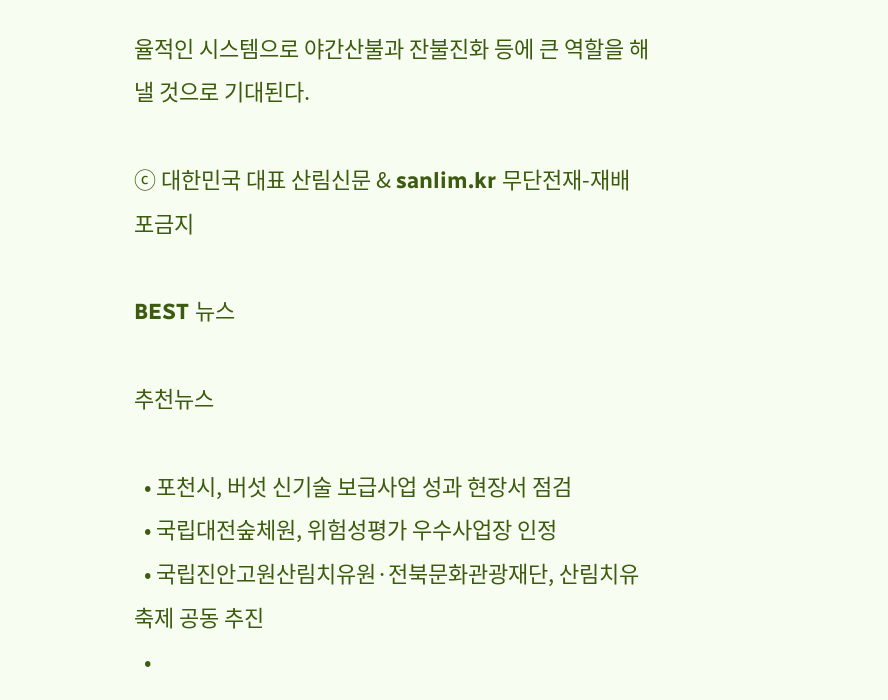율적인 시스템으로 야간산불과 잔불진화 등에 큰 역할을 해 낼 것으로 기대된다.

ⓒ 대한민국 대표 산림신문 & sanlim.kr 무단전재-재배포금지

BEST 뉴스

추천뉴스

  • 포천시, 버섯 신기술 보급사업 성과 현장서 점검
  • 국립대전숲체원, 위험성평가 우수사업장 인정
  • 국립진안고원산림치유원·전북문화관광재단, 산림치유 축제 공동 추진
  •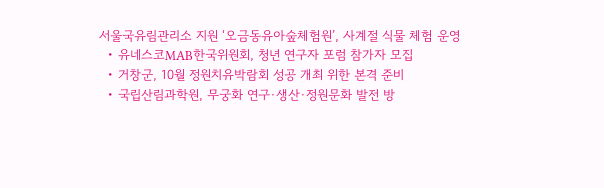서울국유림관리소 지원 ‘오금동유아숲체험원’, 사계절 식물 체험 운영
  • 유네스코MAB한국위원회, 청년 연구자 포럼 참가자 모집
  • 거창군, 10월 정원치유박람회 성공 개최 위한 본격 준비
  • 국립산림과학원, 무궁화 연구·생산·정원문화 발전 방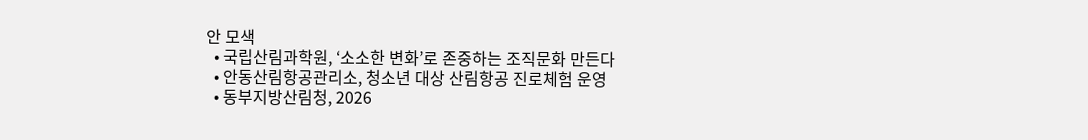안 모색
  • 국립산림과학원, ‘소소한 변화’로 존중하는 조직문화 만든다
  • 안동산림항공관리소, 청소년 대상 산림항공 진로체험 운영
  • 동부지방산림청, 2026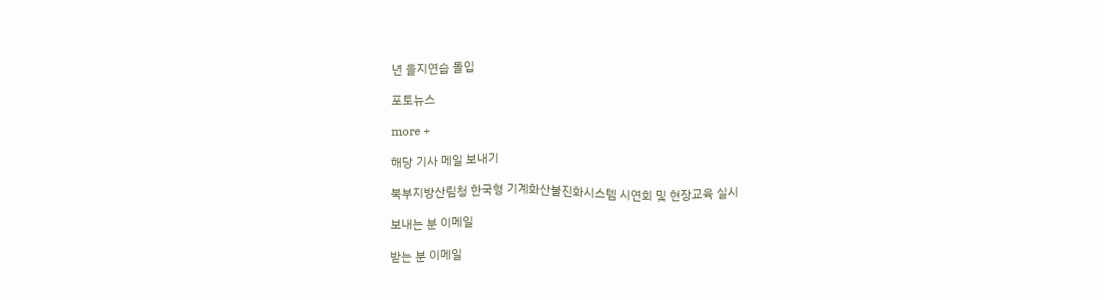년 을지연습 돌입

포토뉴스

more +

해당 기사 메일 보내기

북부지방산림청 한국형 기계화산불진화시스템 시연회 및 현장교육 실시

보내는 분 이메일

받는 분 이메일